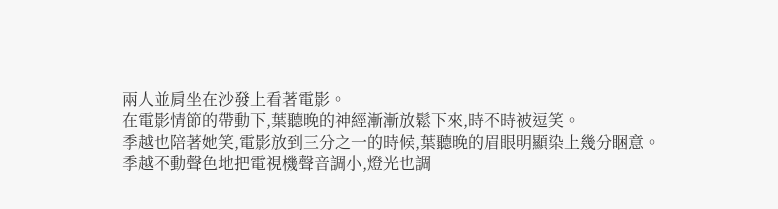兩人並肩坐在沙發上看著電影。
在電影情節的帶動下,葉聽晚的神經漸漸放鬆下來,時不時被逗笑。
季越也陪著她笑,電影放到三分之一的時候,葉聽晚的眉眼明顯染上幾分睏意。
季越不動聲色地把電視機聲音調小,燈光也調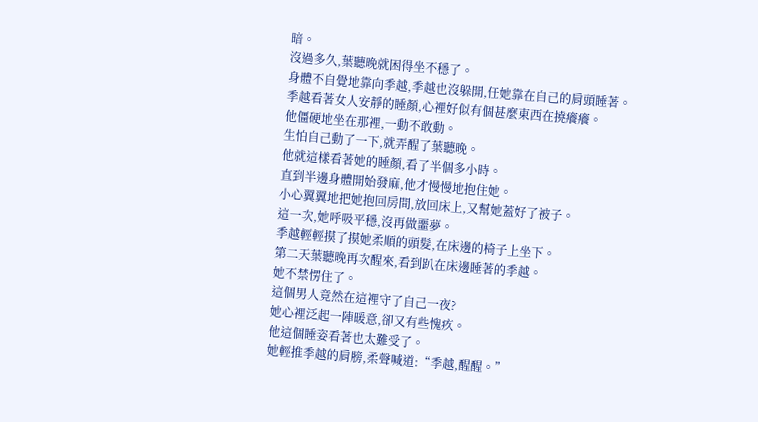暗。
沒過多久,葉聽晚就困得坐不穩了。
身體不自覺地靠向季越,季越也沒躲開,任她靠在自己的肩頭睡著。
季越看著女人安靜的睡顏,心裡好似有個甚麼東西在撓癢癢。
他僵硬地坐在那裡,一動不敢動。
生怕自己動了一下,就弄醒了葉聽晚。
他就這樣看著她的睡顏,看了半個多小時。
直到半邊身體開始發麻,他才慢慢地抱住她。
小心翼翼地把她抱回房間,放回床上,又幫她蓋好了被子。
這一次,她呼吸平穩,沒再做噩夢。
季越輕輕摸了摸她柔順的頭髮,在床邊的椅子上坐下。
第二天葉聽晚再次醒來,看到趴在床邊睡著的季越。
她不禁愣住了。
這個男人竟然在這裡守了自己一夜?
她心裡泛起一陣暖意,卻又有些愧疚。
他這個睡姿看著也太難受了。
她輕推季越的肩膀,柔聲喊道:“季越,醒醒。”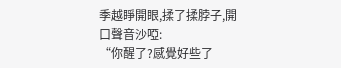季越睜開眼,揉了揉脖子,開口聲音沙啞:
“你醒了?感覺好些了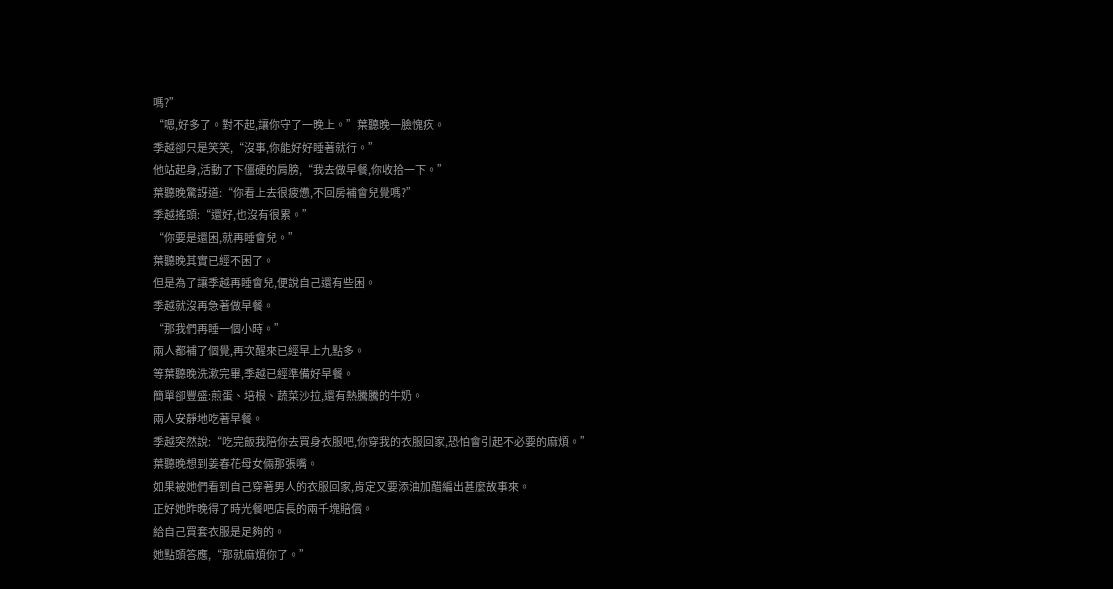嗎?”
“嗯,好多了。對不起,讓你守了一晚上。”葉聽晚一臉愧疚。
季越卻只是笑笑,“沒事,你能好好睡著就行。”
他站起身,活動了下僵硬的肩膀,“我去做早餐,你收拾一下。”
葉聽晚驚訝道:“你看上去很疲憊,不回房補會兒覺嗎?”
季越搖頭:“還好,也沒有很累。”
“你要是還困,就再睡會兒。”
葉聽晚其實已經不困了。
但是為了讓季越再睡會兒,便說自己還有些困。
季越就沒再急著做早餐。
“那我們再睡一個小時。”
兩人都補了個覺,再次醒來已經早上九點多。
等葉聽晚洗漱完畢,季越已經準備好早餐。
簡單卻豐盛:煎蛋、培根、蔬菜沙拉,還有熱騰騰的牛奶。
兩人安靜地吃著早餐。
季越突然說:“吃完飯我陪你去買身衣服吧,你穿我的衣服回家,恐怕會引起不必要的麻煩。”
葉聽晚想到姜春花母女倆那張嘴。
如果被她們看到自己穿著男人的衣服回家,肯定又要添油加醋編出甚麼故事來。
正好她昨晚得了時光餐吧店長的兩千塊賠償。
給自己買套衣服是足夠的。
她點頭答應,“那就麻煩你了。”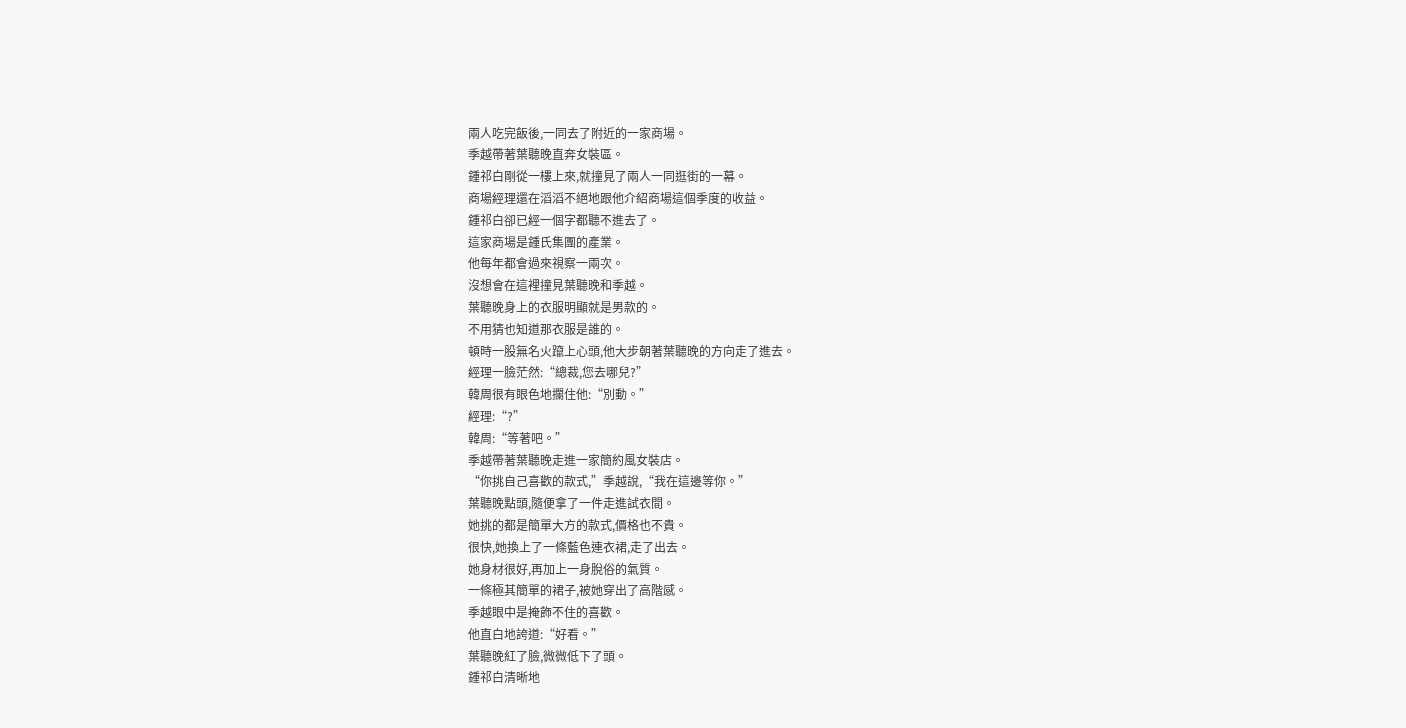兩人吃完飯後,一同去了附近的一家商場。
季越帶著葉聽晚直奔女裝區。
鍾祁白剛從一樓上來,就撞見了兩人一同逛街的一幕。
商場經理還在滔滔不絕地跟他介紹商場這個季度的收益。
鍾祁白卻已經一個字都聽不進去了。
這家商場是鍾氏集團的產業。
他每年都會過來視察一兩次。
沒想會在這裡撞見葉聽晚和季越。
葉聽晚身上的衣服明顯就是男款的。
不用猜也知道那衣服是誰的。
頓時一股無名火躥上心頭,他大步朝著葉聽晚的方向走了進去。
經理一臉茫然:“總裁,您去哪兒?”
韓周很有眼色地攔住他:“別動。”
經理:“?”
韓周:“等著吧。”
季越帶著葉聽晚走進一家簡約風女裝店。
“你挑自己喜歡的款式,”季越說,“我在這邊等你。”
葉聽晚點頭,隨便拿了一件走進試衣間。
她挑的都是簡單大方的款式,價格也不貴。
很快,她換上了一條藍色連衣裙,走了出去。
她身材很好,再加上一身脫俗的氣質。
一條極其簡單的裙子,被她穿出了高階感。
季越眼中是掩飾不住的喜歡。
他直白地誇道:“好看。”
葉聽晚紅了臉,微微低下了頭。
鍾祁白清晰地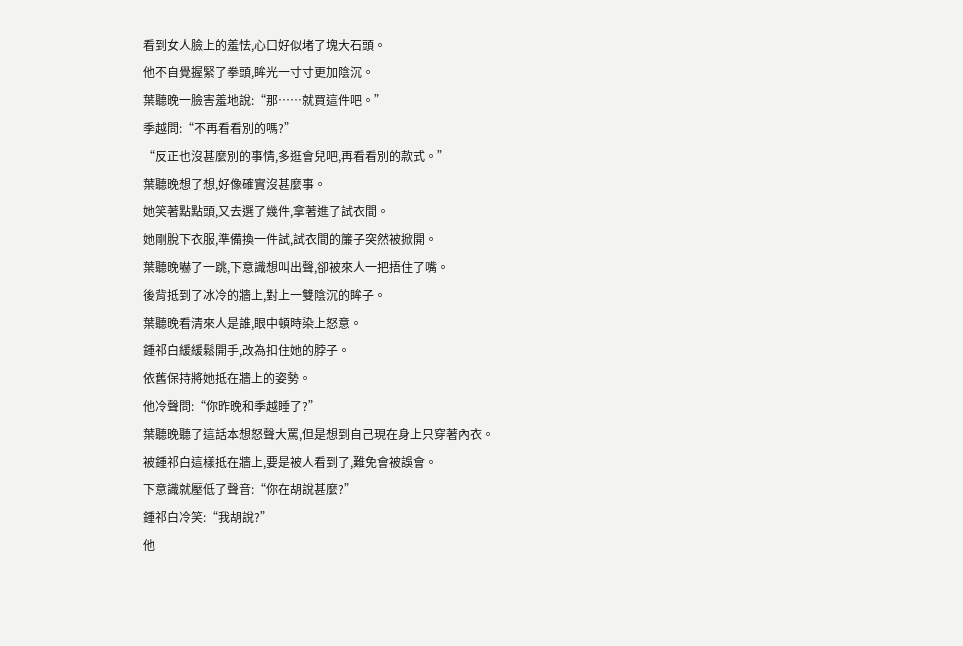看到女人臉上的羞怯,心口好似堵了塊大石頭。
他不自覺握緊了拳頭,眸光一寸寸更加陰沉。
葉聽晚一臉害羞地說:“那……就買這件吧。”
季越問:“不再看看別的嗎?”
“反正也沒甚麼別的事情,多逛會兒吧,再看看別的款式。”
葉聽晚想了想,好像確實沒甚麼事。
她笑著點點頭,又去選了幾件,拿著進了試衣間。
她剛脫下衣服,準備換一件試,試衣間的簾子突然被掀開。
葉聽晚嚇了一跳,下意識想叫出聲,卻被來人一把捂住了嘴。
後背抵到了冰冷的牆上,對上一雙陰沉的眸子。
葉聽晚看清來人是誰,眼中頓時染上怒意。
鍾祁白緩緩鬆開手,改為扣住她的脖子。
依舊保持將她抵在牆上的姿勢。
他冷聲問:“你昨晚和季越睡了?”
葉聽晚聽了這話本想怒聲大罵,但是想到自己現在身上只穿著內衣。
被鍾祁白這樣抵在牆上,要是被人看到了,難免會被誤會。
下意識就壓低了聲音:“你在胡說甚麼?”
鍾祁白冷笑:“我胡說?”
他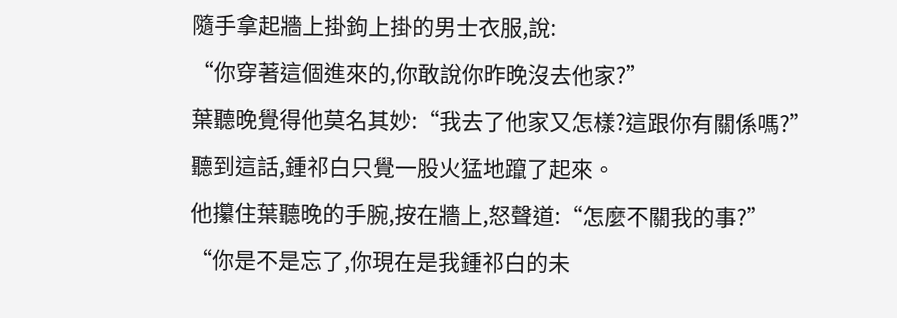隨手拿起牆上掛鉤上掛的男士衣服,說:
“你穿著這個進來的,你敢說你昨晚沒去他家?”
葉聽晚覺得他莫名其妙:“我去了他家又怎樣?這跟你有關係嗎?”
聽到這話,鍾祁白只覺一股火猛地躥了起來。
他攥住葉聽晚的手腕,按在牆上,怒聲道:“怎麼不關我的事?”
“你是不是忘了,你現在是我鍾祁白的未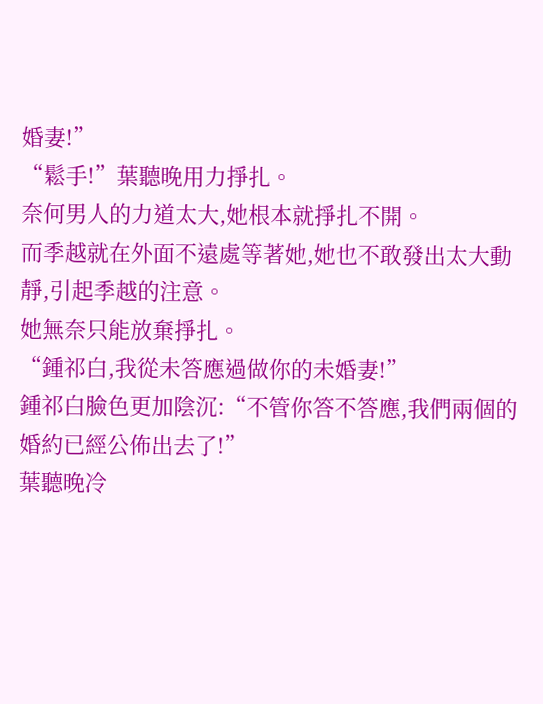婚妻!”
“鬆手!”葉聽晚用力掙扎。
奈何男人的力道太大,她根本就掙扎不開。
而季越就在外面不遠處等著她,她也不敢發出太大動靜,引起季越的注意。
她無奈只能放棄掙扎。
“鍾祁白,我從未答應過做你的未婚妻!”
鍾祁白臉色更加陰沉:“不管你答不答應,我們兩個的婚約已經公佈出去了!”
葉聽晚冷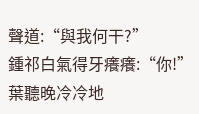聲道:“與我何干?”
鍾祁白氣得牙癢癢:“你!”
葉聽晚冷冷地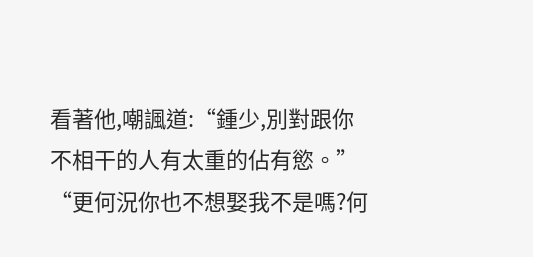看著他,嘲諷道:“鍾少,別對跟你不相干的人有太重的佔有慾。”
“更何況你也不想娶我不是嗎?何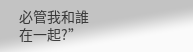必管我和誰在一起?”